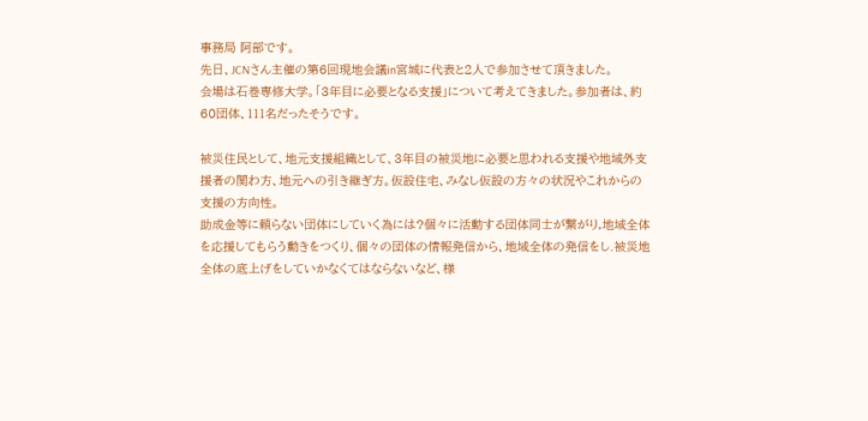事務局 阿部です。
先日、JCNさん主催の第6回現地会議in宮城に代表と2人で参加させて頂きました。
会場は石巻専修大学。「3年目に必要となる支援」について考えてきました。参加者は、約60団体、111名だったそうです。

被災住民として、地元支援組織として、3年目の被災地に必要と思われる支援や地域外支援者の関わ方、地元への引き継ぎ方。仮設住宅、みなし仮設の方々の状況やこれからの支援の方向性。
助成金等に頼らない団体にしていく為には?個々に活動する団体同士が繋がり,地域全体を応援してもらう動きをつくり、個々の団体の情報発信から、地域全体の発信をし.被災地全体の底上げをしていかなくてはならないなど、様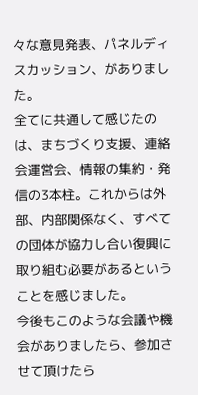々な意見発表、パネルディスカッション、がありました。
全てに共通して感じたのは、まちづくり支援、連絡会運営会、情報の集約・発信の3本柱。これからは外部、内部関係なく、すべての団体が協力し合い復興に取り組む必要があるということを感じました。
今後もこのような会議や機会がありましたら、参加させて頂けたら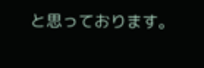と思っております。